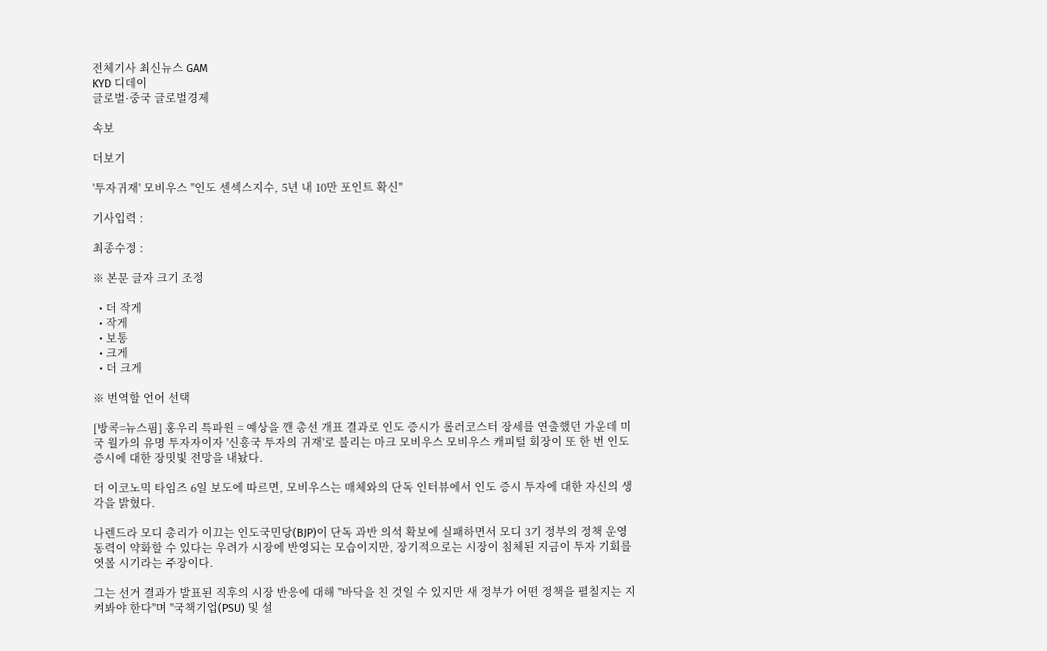전체기사 최신뉴스 GAM
KYD 디데이
글로벌·중국 글로벌경제

속보

더보기

'투자귀재' 모비우스 "인도 센섹스지수, 5년 내 10만 포인트 확신"

기사입력 :

최종수정 :

※ 본문 글자 크기 조정

  • 더 작게
  • 작게
  • 보통
  • 크게
  • 더 크게

※ 번역할 언어 선택

[방콕=뉴스핌] 홍우리 특파원 = 예상을 깬 총선 개표 결과로 인도 증시가 롤러코스터 장세를 연출했던 가운데 미국 월가의 유명 투자자이자 '신흥국 투자의 귀재'로 불리는 마크 모비우스 모비우스 캐피털 회장이 또 한 번 인도 증시에 대한 장밋빛 전망을 내놨다.

더 이코노믹 타임즈 6일 보도에 따르면, 모비우스는 매체와의 단독 인터뷰에서 인도 증시 투자에 대한 자신의 생각을 밝혔다.

나렌드라 모디 총리가 이끄는 인도국민당(BJP)이 단독 과반 의석 확보에 실패하면서 모디 3기 정부의 정책 운영 동력이 약화할 수 있다는 우려가 시장에 반영되는 모습이지만, 장기적으로는 시장이 침체된 지금이 투자 기회를 엿볼 시기라는 주장이다.

그는 선거 결과가 발표된 직후의 시장 반응에 대해 "바닥을 친 것일 수 있지만 새 정부가 어떤 정책을 펼칠지는 지켜봐야 한다"며 "국책기업(PSU) 및 설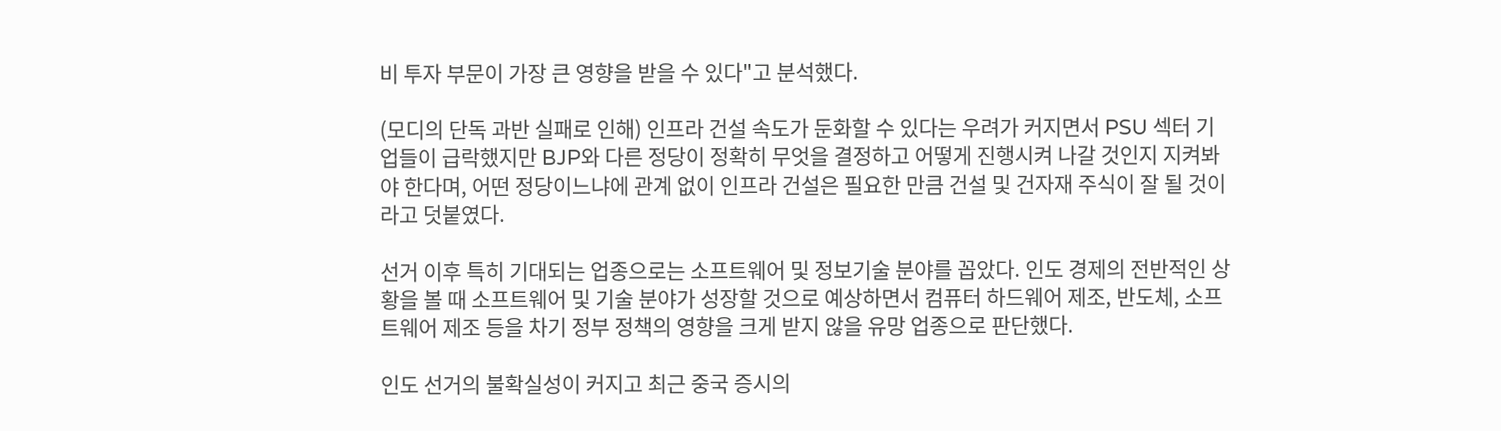비 투자 부문이 가장 큰 영향을 받을 수 있다"고 분석했다.

(모디의 단독 과반 실패로 인해) 인프라 건설 속도가 둔화할 수 있다는 우려가 커지면서 PSU 섹터 기업들이 급락했지만 BJP와 다른 정당이 정확히 무엇을 결정하고 어떻게 진행시켜 나갈 것인지 지켜봐야 한다며, 어떤 정당이느냐에 관계 없이 인프라 건설은 필요한 만큼 건설 및 건자재 주식이 잘 될 것이라고 덧붙였다.

선거 이후 특히 기대되는 업종으로는 소프트웨어 및 정보기술 분야를 꼽았다. 인도 경제의 전반적인 상황을 볼 때 소프트웨어 및 기술 분야가 성장할 것으로 예상하면서 컴퓨터 하드웨어 제조, 반도체, 소프트웨어 제조 등을 차기 정부 정책의 영향을 크게 받지 않을 유망 업종으로 판단했다.

인도 선거의 불확실성이 커지고 최근 중국 증시의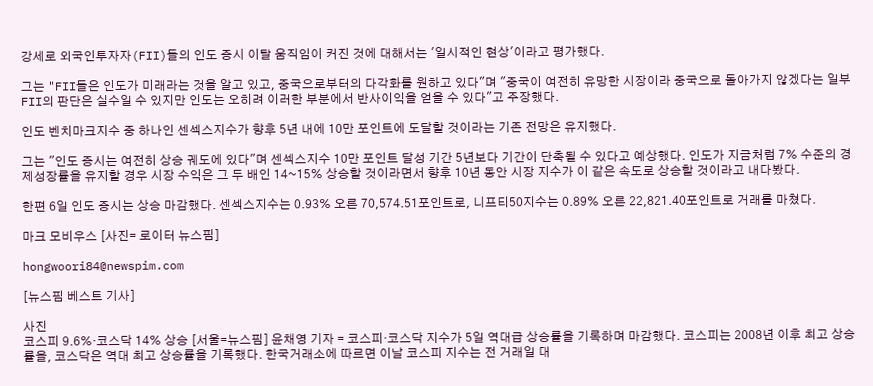강세로 외국인투자자(FII)들의 인도 증시 이탈 움직임이 커진 것에 대해서는 '일시적인 현상'이라고 평가했다.

그는 "FII들은 인도가 미래라는 것을 알고 있고, 중국으로부터의 다각화를 원하고 있다"며 "중국이 여전히 유망한 시장이라 중국으로 돌아가지 않겠다는 일부 FII의 판단은 실수일 수 있지만 인도는 오히려 이러한 부분에서 반사이익을 얻을 수 있다"고 주장했다.

인도 벤치마크지수 중 하나인 센섹스지수가 향후 5년 내에 10만 포인트에 도달할 것이라는 기존 전망은 유지했다.

그는 "인도 증시는 여전히 상승 궤도에 있다"며 센섹스지수 10만 포인트 달성 기간 5년보다 기간이 단축될 수 있다고 예상했다. 인도가 지금처럼 7% 수준의 경제성장률을 유지할 경우 시장 수익은 그 두 배인 14~15% 상승할 것이라면서 향후 10년 동안 시장 지수가 이 같은 속도로 상승할 것이라고 내다봤다.

한편 6일 인도 증시는 상승 마감했다. 센섹스지수는 0.93% 오른 70,574.51포인트로, 니프티50지수는 0.89% 오른 22,821.40포인트로 거래를 마쳤다.

마크 모비우스 [사진= 로이터 뉴스핌]

hongwoori84@newspim.com

[뉴스핌 베스트 기사]

사진
코스피 9.6%·코스닥 14% 상승 [서울=뉴스핌] 윤채영 기자 = 코스피·코스닥 지수가 5일 역대급 상승률을 기록하며 마감했다. 코스피는 2008년 이후 최고 상승률을, 코스닥은 역대 최고 상승률을 기록했다. 한국거래소에 따르면 이날 코스피 지수는 전 거래일 대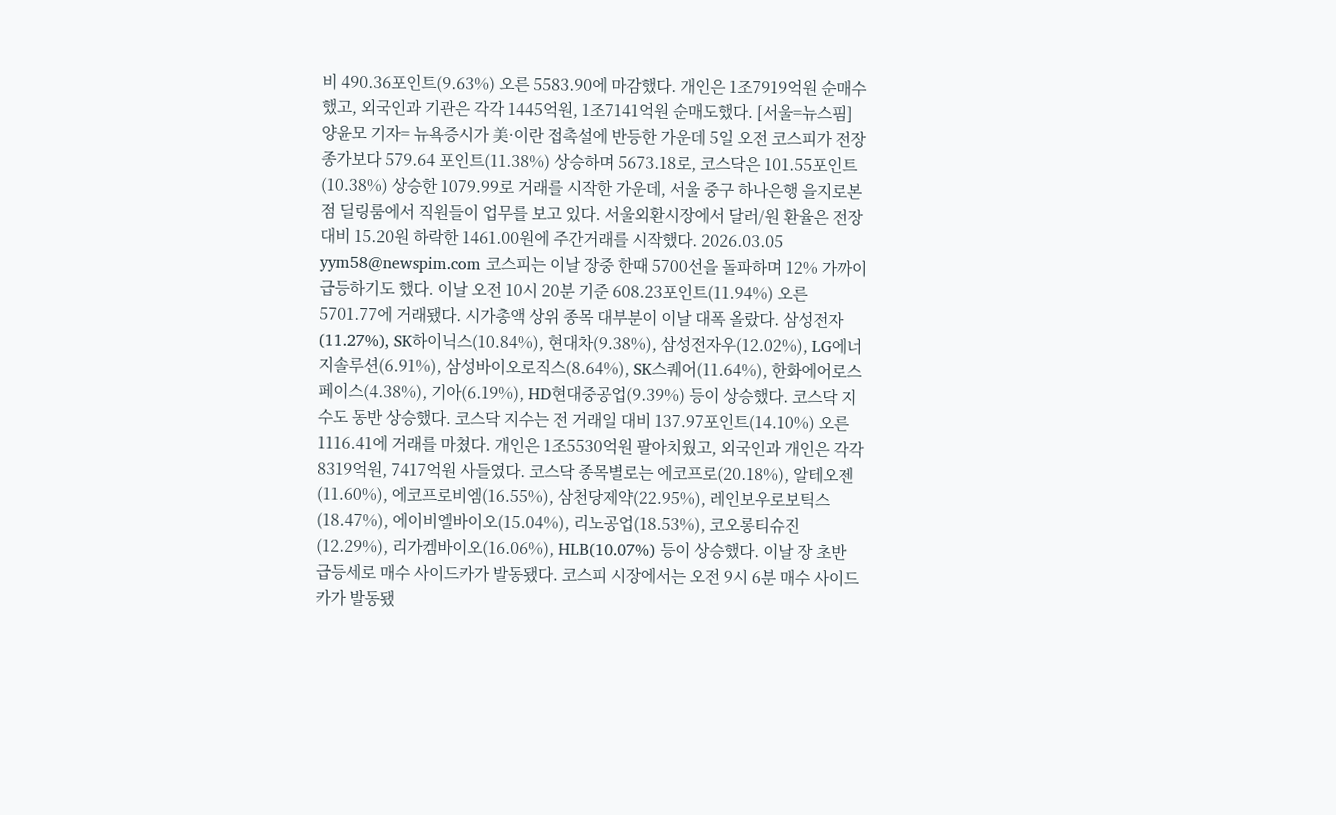비 490.36포인트(9.63%) 오른 5583.90에 마감했다. 개인은 1조7919억원 순매수했고, 외국인과 기관은 각각 1445억원, 1조7141억원 순매도했다. [서울=뉴스핌] 양윤모 기자= 뉴욕증시가 美·이란 접촉설에 반등한 가운데 5일 오전 코스피가 전장 종가보다 579.64 포인트(11.38%) 상승하며 5673.18로, 코스닥은 101.55포인트(10.38%) 상승한 1079.99로 거래를 시작한 가운데, 서울 중구 하나은행 을지로본점 딜링룸에서 직원들이 업무를 보고 있다. 서울외환시장에서 달러/원 환율은 전장 대비 15.20원 하락한 1461.00원에 주간거래를 시작했다. 2026.03.05 yym58@newspim.com 코스피는 이날 장중 한때 5700선을 돌파하며 12% 가까이 급등하기도 했다. 이날 오전 10시 20분 기준 608.23포인트(11.94%) 오른 5701.77에 거래됐다. 시가총액 상위 종목 대부분이 이날 대폭 올랐다. 삼성전자(11.27%), SK하이닉스(10.84%), 현대차(9.38%), 삼성전자우(12.02%), LG에너지솔루션(6.91%), 삼성바이오로직스(8.64%), SK스퀘어(11.64%), 한화에어로스페이스(4.38%), 기아(6.19%), HD현대중공업(9.39%) 등이 상승했다. 코스닥 지수도 동반 상승했다. 코스닥 지수는 전 거래일 대비 137.97포인트(14.10%) 오른 1116.41에 거래를 마쳤다. 개인은 1조5530억원 팔아치웠고, 외국인과 개인은 각각 8319억원, 7417억원 사들였다. 코스닥 종목별로는 에코프로(20.18%), 알테오젠(11.60%), 에코프로비엠(16.55%), 삼천당제약(22.95%), 레인보우로보틱스(18.47%), 에이비엘바이오(15.04%), 리노공업(18.53%), 코오롱티슈진(12.29%), 리가켐바이오(16.06%), HLB(10.07%) 등이 상승했다. 이날 장 초반 급등세로 매수 사이드카가 발동됐다. 코스피 시장에서는 오전 9시 6분 매수 사이드카가 발동됐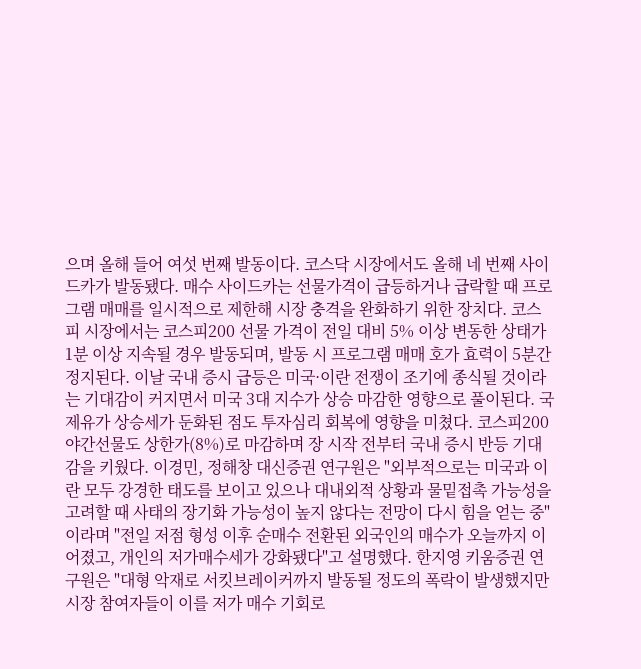으며 올해 들어 여섯 번째 발동이다. 코스닥 시장에서도 올해 네 번째 사이드카가 발동됐다. 매수 사이드카는 선물가격이 급등하거나 급락할 때 프로그램 매매를 일시적으로 제한해 시장 충격을 완화하기 위한 장치다. 코스피 시장에서는 코스피200 선물 가격이 전일 대비 5% 이상 변동한 상태가 1분 이상 지속될 경우 발동되며, 발동 시 프로그램 매매 호가 효력이 5분간 정지된다. 이날 국내 증시 급등은 미국·이란 전쟁이 조기에 종식될 것이라는 기대감이 커지면서 미국 3대 지수가 상승 마감한 영향으로 풀이된다. 국제유가 상승세가 둔화된 점도 투자심리 회복에 영향을 미쳤다. 코스피200 야간선물도 상한가(8%)로 마감하며 장 시작 전부터 국내 증시 반등 기대감을 키웠다. 이경민, 정해창 대신증권 연구원은 "외부적으로는 미국과 이란 모두 강경한 태도를 보이고 있으나 대내외적 상황과 물밑접촉 가능성을 고려할 때 사태의 장기화 가능성이 높지 않다는 전망이 다시 힘을 얻는 중"이라며 "전일 저점 형성 이후 순매수 전환된 외국인의 매수가 오늘까지 이어졌고, 개인의 저가매수세가 강화됐다"고 설명했다. 한지영 키움증권 연구원은 "대형 악재로 서킷브레이커까지 발동될 정도의 폭락이 발생했지만 시장 참여자들이 이를 저가 매수 기회로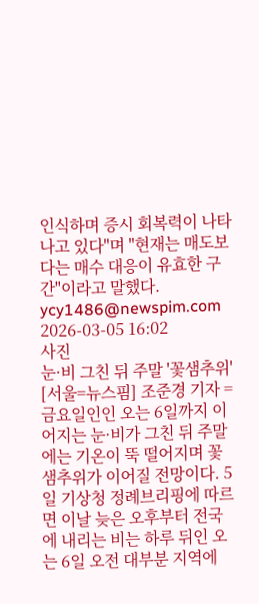인식하며 증시 회복력이 나타나고 있다"며 "현재는 매도보다는 매수 대응이 유효한 구간"이라고 말했다. ycy1486@newspim.com 2026-03-05 16:02
사진
눈·비 그친 뒤 주말 '꽃샘추위' [서울=뉴스핌] 조준경 기자 = 금요일인인 오는 6일까지 이어지는 눈·비가 그친 뒤 주말에는 기온이 뚝 떨어지며 꽃샘추위가 이어질 전망이다. 5일 기상청 정례브리핑에 따르면 이날 늦은 오후부터 전국에 내리는 비는 하루 뒤인 오는 6일 오전 대부분 지역에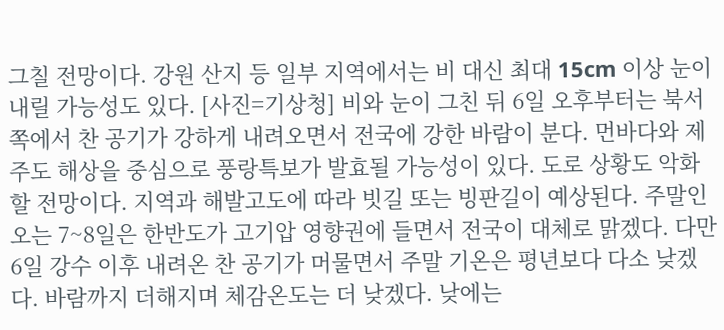그칠 전망이다. 강원 산지 등 일부 지역에서는 비 대신 최대 15cm 이상 눈이 내릴 가능성도 있다. [사진=기상청] 비와 눈이 그친 뒤 6일 오후부터는 북서쪽에서 찬 공기가 강하게 내려오면서 전국에 강한 바람이 분다. 먼바다와 제주도 해상을 중심으로 풍랑특보가 발효될 가능성이 있다. 도로 상황도 악화할 전망이다. 지역과 해발고도에 따라 빗길 또는 빙판길이 예상된다. 주말인 오는 7~8일은 한반도가 고기압 영향권에 들면서 전국이 대체로 맑겠다. 다만 6일 강수 이후 내려온 찬 공기가 머물면서 주말 기온은 평년보다 다소 낮겠다. 바람까지 더해지며 체감온도는 더 낮겠다. 낮에는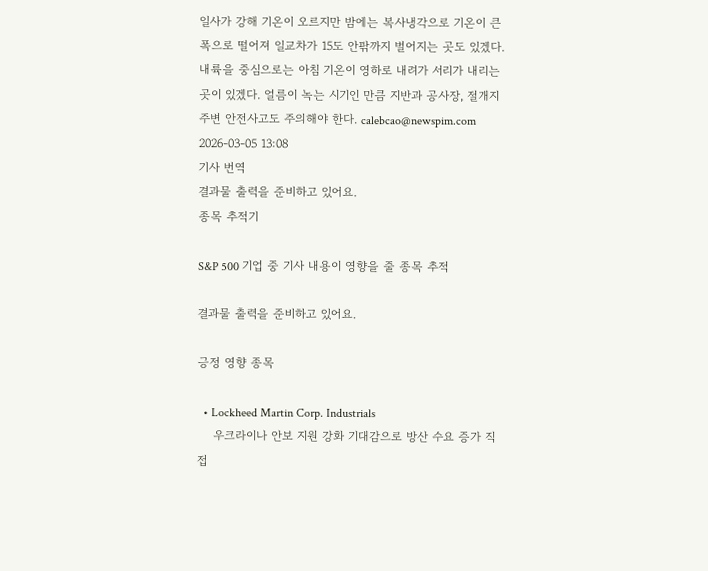일사가 강해 기온이 오르지만 밤에는 복사냉각으로 기온이 큰 폭으로 떨어져 일교차가 15도 안팎까지 벌어지는 곳도 있겠다. 내륙을 중심으로는 아침 기온이 영하로 내려가 서리가 내리는 곳이 있겠다. 얼름이 녹는 시기인 만큼 지반과 공사장, 절개지 주변 안전사고도 주의해야 한다. calebcao@newspim.com 2026-03-05 13:08
기사 번역
결과물 출력을 준비하고 있어요.
종목 추적기

S&P 500 기업 중 기사 내용이 영향을 줄 종목 추적

결과물 출력을 준비하고 있어요.

긍정 영향 종목

  • Lockheed Martin Corp. Industrials
    우크라이나 안보 지원 강화 기대감으로 방산 수요 증가 직접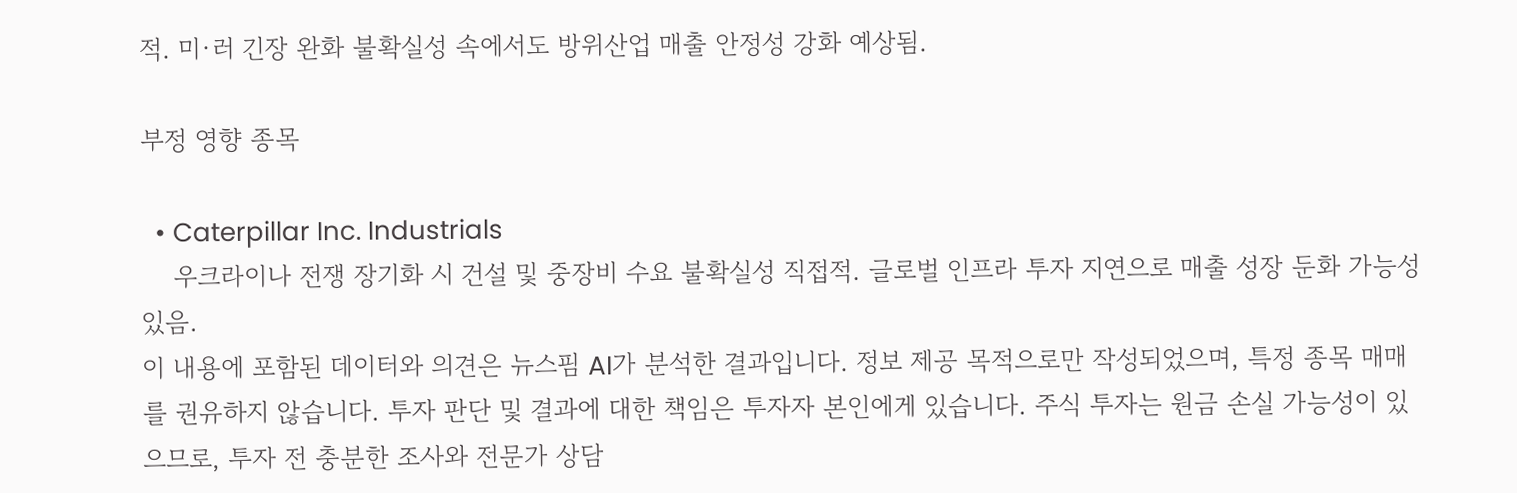적. 미·러 긴장 완화 불확실성 속에서도 방위산업 매출 안정성 강화 예상됨.

부정 영향 종목

  • Caterpillar Inc. Industrials
    우크라이나 전쟁 장기화 시 건설 및 중장비 수요 불확실성 직접적. 글로벌 인프라 투자 지연으로 매출 성장 둔화 가능성 있음.
이 내용에 포함된 데이터와 의견은 뉴스핌 AI가 분석한 결과입니다. 정보 제공 목적으로만 작성되었으며, 특정 종목 매매를 권유하지 않습니다. 투자 판단 및 결과에 대한 책임은 투자자 본인에게 있습니다. 주식 투자는 원금 손실 가능성이 있으므로, 투자 전 충분한 조사와 전문가 상담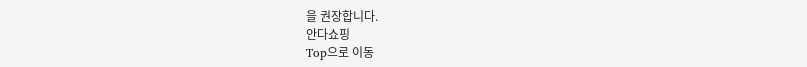을 권장합니다.
안다쇼핑
Top으로 이동